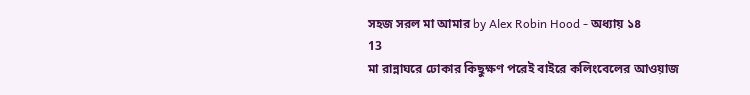সহজ সরল মা আমার by Alex Robin Hood - অধ্যায় ১৪
13
মা রান্নাঘরে ঢোকার কিছুক্ষণ পরেই বাইরে কলিংবেলের আওয়াজ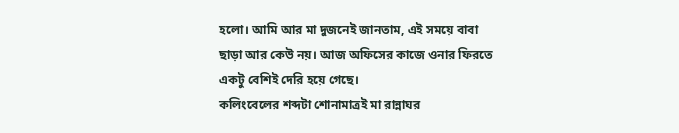হলো। আমি আর মা দুজনেই জানতাম, এই সময়ে বাবা ছাড়া আর কেউ নয়। আজ অফিসের কাজে ওনার ফিরতে একটু বেশিই দেরি হয়ে গেছে।
কলিংবেলের শব্দটা শোনামাত্রই মা রান্নাঘর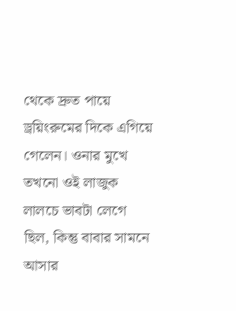থেকে দ্রুত পায়ে ড্রয়িংরুমের দিকে এগিয়ে গেলেন। ওনার মুখে তখনো ওই লাজুক লালচে ভাবটা লেগে ছিল, কিন্তু বাবার সামনে আসার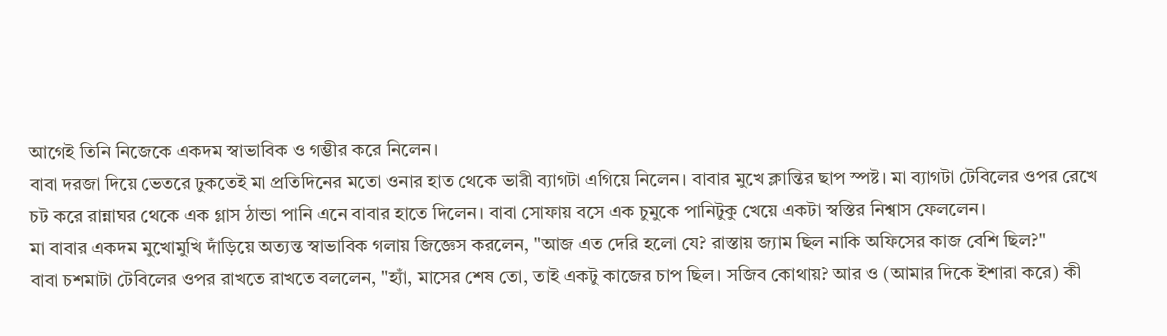আগেই তিনি নিজেকে একদম স্বাভাবিক ও গম্ভীর করে নিলেন।
বাবা দরজা দিয়ে ভেতরে ঢুকতেই মা প্রতিদিনের মতো ওনার হাত থেকে ভারী ব্যাগটা এগিয়ে নিলেন। বাবার মুখে ক্লান্তির ছাপ স্পষ্ট। মা ব্যাগটা টেবিলের ওপর রেখে চট করে রান্নাঘর থেকে এক গ্লাস ঠান্ডা পানি এনে বাবার হাতে দিলেন। বাবা সোফায় বসে এক চুমুকে পানিটুকু খেয়ে একটা স্বস্তির নিশ্বাস ফেললেন।
মা বাবার একদম মুখোমুখি দাঁড়িয়ে অত্যন্ত স্বাভাবিক গলায় জিজ্ঞেস করলেন, "আজ এত দেরি হলো যে? রাস্তায় জ্যাম ছিল নাকি অফিসের কাজ বেশি ছিল?"
বাবা চশমাটা টেবিলের ওপর রাখতে রাখতে বললেন, "হ্যাঁ, মাসের শেষ তো, তাই একটু কাজের চাপ ছিল। সজিব কোথায়? আর ও (আমার দিকে ইশারা করে) কী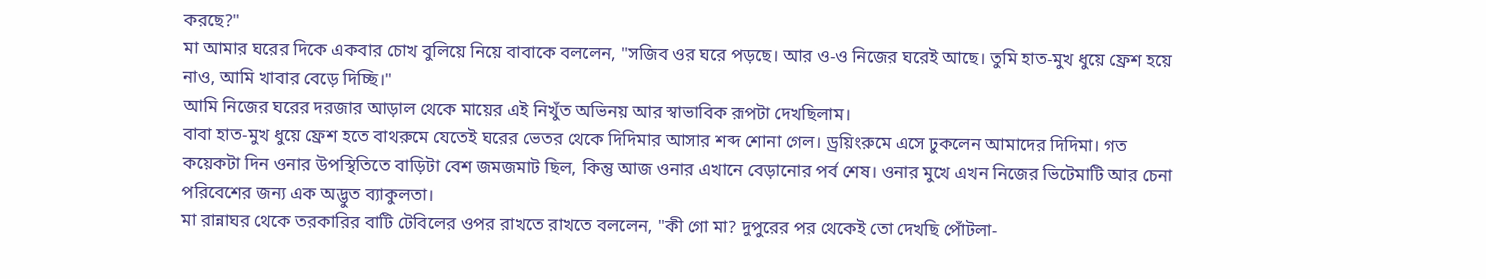করছে?"
মা আমার ঘরের দিকে একবার চোখ বুলিয়ে নিয়ে বাবাকে বললেন, "সজিব ওর ঘরে পড়ছে। আর ও-ও নিজের ঘরেই আছে। তুমি হাত-মুখ ধুয়ে ফ্রেশ হয়ে নাও, আমি খাবার বেড়ে দিচ্ছি।"
আমি নিজের ঘরের দরজার আড়াল থেকে মায়ের এই নিখুঁত অভিনয় আর স্বাভাবিক রূপটা দেখছিলাম।
বাবা হাত-মুখ ধুয়ে ফ্রেশ হতে বাথরুমে যেতেই ঘরের ভেতর থেকে দিদিমার আসার শব্দ শোনা গেল। ড্রয়িংরুমে এসে ঢুকলেন আমাদের দিদিমা। গত কয়েকটা দিন ওনার উপস্থিতিতে বাড়িটা বেশ জমজমাট ছিল, কিন্তু আজ ওনার এখানে বেড়ানোর পর্ব শেষ। ওনার মুখে এখন নিজের ভিটেমাটি আর চেনা পরিবেশের জন্য এক অদ্ভুত ব্যাকুলতা।
মা রান্নাঘর থেকে তরকারির বাটি টেবিলের ওপর রাখতে রাখতে বললেন, "কী গো মা? দুপুরের পর থেকেই তো দেখছি পোঁটলা-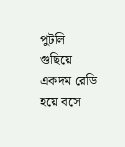পুটলি গুছিয়ে একদম রেডি হয়ে বসে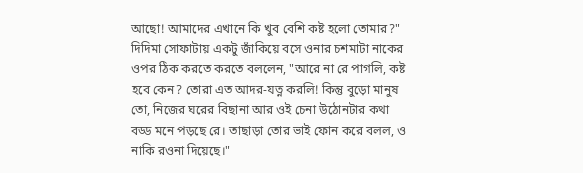আছো! আমাদের এখানে কি খুব বেশি কষ্ট হলো তোমার?"
দিদিমা সোফাটায় একটু জাঁকিয়ে বসে ওনার চশমাটা নাকের ওপর ঠিক করতে করতে বললেন, "আরে না রে পাগলি, কষ্ট হবে কেন? তোরা এত আদর-যত্ন করলি! কিন্তু বুড়ো মানুষ তো, নিজের ঘরের বিছানা আর ওই চেনা উঠোনটার কথা বড্ড মনে পড়ছে রে। তাছাড়া তোর ভাই ফোন করে বলল, ও নাকি রওনা দিয়েছে।"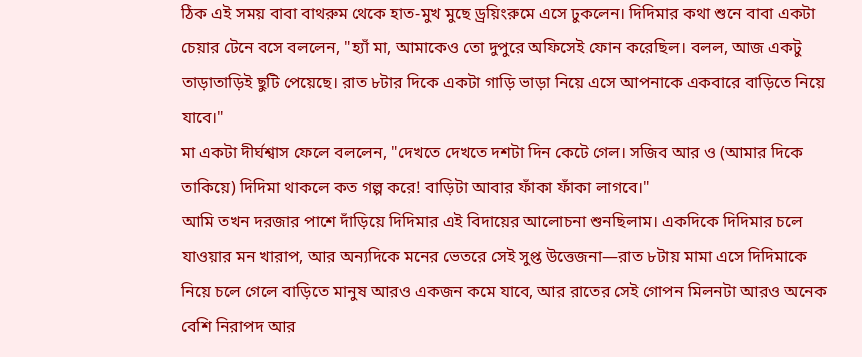ঠিক এই সময় বাবা বাথরুম থেকে হাত-মুখ মুছে ড্রয়িংরুমে এসে ঢুকলেন। দিদিমার কথা শুনে বাবা একটা চেয়ার টেনে বসে বললেন, "হ্যাঁ মা, আমাকেও তো দুপুরে অফিসেই ফোন করেছিল। বলল, আজ একটু তাড়াতাড়িই ছুটি পেয়েছে। রাত ৮টার দিকে একটা গাড়ি ভাড়া নিয়ে এসে আপনাকে একবারে বাড়িতে নিয়ে যাবে।"
মা একটা দীর্ঘশ্বাস ফেলে বললেন, "দেখতে দেখতে দশটা দিন কেটে গেল। সজিব আর ও (আমার দিকে তাকিয়ে) দিদিমা থাকলে কত গল্প করে! বাড়িটা আবার ফাঁকা ফাঁকা লাগবে।"
আমি তখন দরজার পাশে দাঁড়িয়ে দিদিমার এই বিদায়ের আলোচনা শুনছিলাম। একদিকে দিদিমার চলে যাওয়ার মন খারাপ, আর অন্যদিকে মনের ভেতরে সেই সুপ্ত উত্তেজনা—রাত ৮টায় মামা এসে দিদিমাকে নিয়ে চলে গেলে বাড়িতে মানুষ আরও একজন কমে যাবে, আর রাতের সেই গোপন মিলনটা আরও অনেক বেশি নিরাপদ আর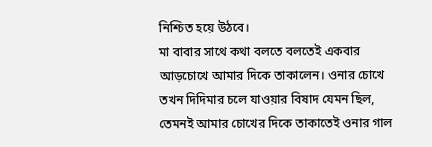নিশ্চিত হয়ে উঠবে।
মা বাবার সাথে কথা বলতে বলতেই একবার আড়চোখে আমার দিকে তাকালেন। ওনার চোখে তখন দিদিমার চলে যাওয়ার বিষাদ যেমন ছিল, তেমনই আমার চোখের দিকে তাকাতেই ওনার গাল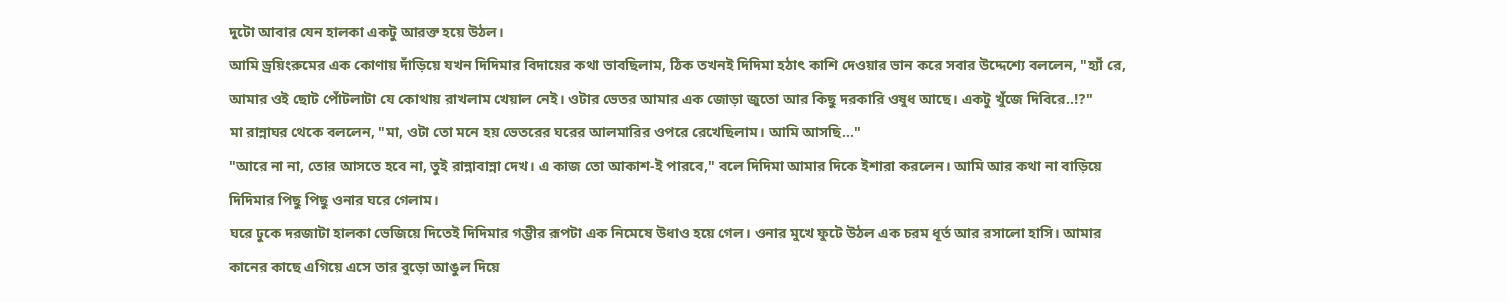দুটো আবার যেন হালকা একটু আরক্ত হয়ে উঠল।
আমি ড্রয়িংরুমের এক কোণায় দাঁড়িয়ে যখন দিদিমার বিদায়ের কথা ভাবছিলাম, ঠিক তখনই দিদিমা হঠাৎ কাশি দেওয়ার ভান করে সবার উদ্দেশ্যে বললেন, "হ্যাঁ রে, আমার ওই ছোট পোঁটলাটা যে কোথায় রাখলাম খেয়াল নেই। ওটার ভেতর আমার এক জোড়া জুতো আর কিছু দরকারি ওষুধ আছে। একটু খুঁজে দিবিরে..!?"
মা রান্নাঘর থেকে বললেন, "মা, ওটা তো মনে হয় ভেতরের ঘরের আলমারির ওপরে রেখেছিলাম। আমি আসছি..."
"আরে না না, তোর আসতে হবে না, তুই রান্নাবান্না দেখ। এ কাজ তো আকাশ-ই পারবে," বলে দিদিমা আমার দিকে ইশারা করলেন। আমি আর কথা না বাড়িয়ে দিদিমার পিছু পিছু ওনার ঘরে গেলাম।
ঘরে ঢুকে দরজাটা হালকা ভেজিয়ে দিতেই দিদিমার গম্ভীর রূপটা এক নিমেষে উধাও হয়ে গেল। ওনার মুখে ফুটে উঠল এক চরম ধূর্ত আর রসালো হাসি। আমার কানের কাছে এগিয়ে এসে তার বুড়ো আঙুল দিয়ে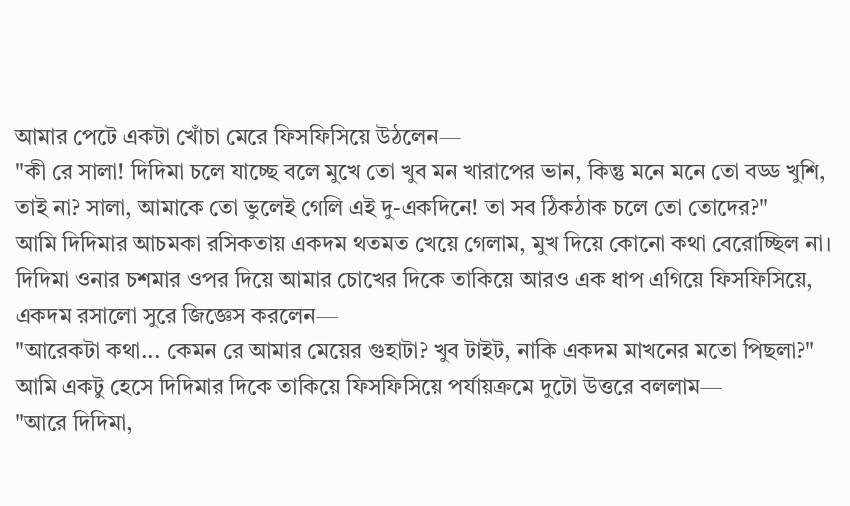আমার পেটে একটা খোঁচা মেরে ফিসফিসিয়ে উঠলেন—
"কী রে সালা! দিদিমা চলে যাচ্ছে বলে মুখে তো খুব মন খারাপের ভান, কিন্তু মনে মনে তো বড্ড খুশি, তাই না? সালা, আমাকে তো ভুলেই গেলি এই দু-একদিনে! তা সব ঠিকঠাক চলে তো তোদের?"
আমি দিদিমার আচমকা রসিকতায় একদম থতমত খেয়ে গেলাম, মুখ দিয়ে কোনো কথা বেরোচ্ছিল না। দিদিমা ওনার চশমার ওপর দিয়ে আমার চোখের দিকে তাকিয়ে আরও এক ধাপ এগিয়ে ফিসফিসিয়ে, একদম রসালো সুরে জিজ্ঞেস করলেন—
"আরেকটা কথা... কেমন রে আমার মেয়ের গুহাটা? খুব টাইট, নাকি একদম মাখনের মতো পিছলা?"
আমি একটু হেসে দিদিমার দিকে তাকিয়ে ফিসফিসিয়ে পর্যায়ক্রমে দুটো উত্তরে বললাম—
"আরে দিদিমা,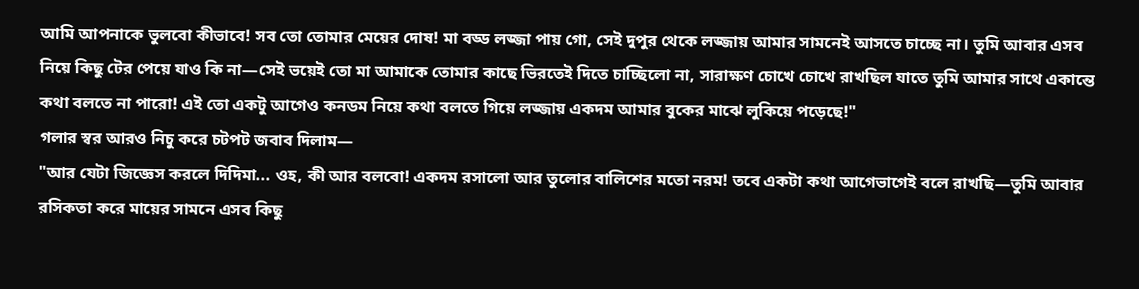আমি আপনাকে ভুলবো কীভাবে! সব তো তোমার মেয়ের দোষ! মা বড্ড লজ্জা পায় গো, সেই দুপুর থেকে লজ্জায় আমার সামনেই আসতে চাচ্ছে না। তুমি আবার এসব নিয়ে কিছু টের পেয়ে যাও কি না—সেই ভয়েই তো মা আমাকে তোমার কাছে ভিরতেই দিতে চাচ্ছিলো না, সারাক্ষণ চোখে চোখে রাখছিল যাতে তুমি আমার সাথে একান্তে কথা বলতে না পারো! এই তো একটু আগেও কনডম নিয়ে কথা বলতে গিয়ে লজ্জায় একদম আমার বুকের মাঝে লুকিয়ে পড়েছে!"
গলার স্বর আরও নিচু করে চটপট জবাব দিলাম—
"আর যেটা জিজ্ঞেস করলে দিদিমা... ওহ, কী আর বলবো! একদম রসালো আর তুলোর বালিশের মতো নরম! তবে একটা কথা আগেভাগেই বলে রাখছি—তুমি আবার রসিকতা করে মায়ের সামনে এসব কিছু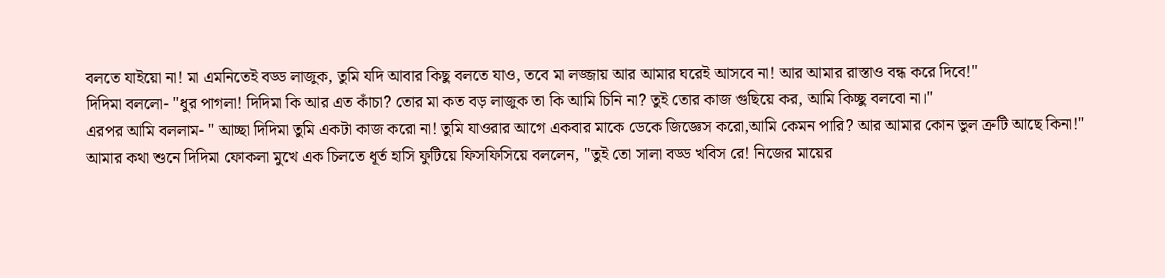বলতে যাইয়ো না! মা এমনিতেই বড্ড লাজুক, তুমি যদি আবার কিছু বলতে যাও, তবে মা লজ্জায় আর আমার ঘরেই আসবে না! আর আমার রাস্তাও বন্ধ করে দিবে!"
দিদিমা বললো- "ধুর পাগলা! দিদিমা কি আর এত কাঁচা? তোর মা কত বড় লাজুক তা কি আমি চিনি না? তুই তোর কাজ গুছিয়ে কর, আমি কিচ্ছু বলবো না।"
এরপর আমি বললাম- " আচ্ছা দিদিমা তুমি একটা কাজ করো না! তুমি যাওরার আগে একবার মাকে ডেকে জিজ্ঞেস করো,আমি কেমন পারি? আর আমার কোন ভুল ত্রুটি আছে কিনা!"
আমার কথা শুনে দিদিমা ফোকলা মুখে এক চিলতে ধূর্ত হাসি ফুটিয়ে ফিসফিসিয়ে বললেন, "তুই তো সালা বড্ড খবিস রে! নিজের মায়ের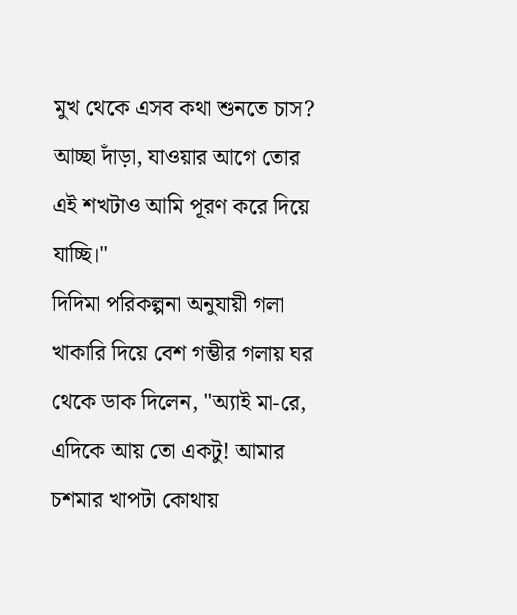মুখ থেকে এসব কথা শুনতে চাস? আচ্ছা দাঁড়া, যাওয়ার আগে তোর এই শখটাও আমি পূরণ করে দিয়ে যাচ্ছি।"
দিদিমা পরিকল্পনা অনুযায়ী গলা খাকারি দিয়ে বেশ গম্ভীর গলায় ঘর থেকে ডাক দিলেন, "অ্যাই মা-রে, এদিকে আয় তো একটু! আমার চশমার খাপটা কোথায়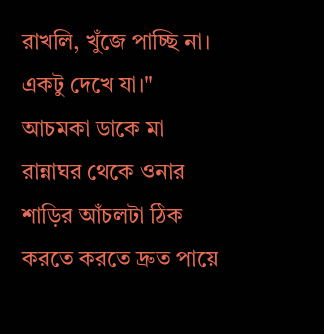রাখলি, খুঁজে পাচ্ছি না। একটু দেখে যা।"
আচমকা ডাকে মা রান্নাঘর থেকে ওনার শাড়ির আঁচলটা ঠিক করতে করতে দ্রুত পায়ে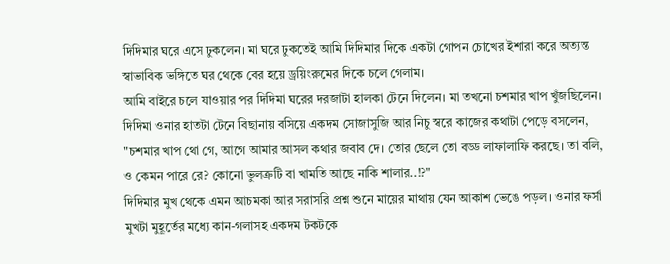দিদিমার ঘরে এসে ঢুকলেন। মা ঘরে ঢুকতেই আমি দিদিমার দিকে একটা গোপন চোখের ইশারা করে অত্যন্ত স্বাভাবিক ভঙ্গিতে ঘর থেকে বের হয়ে ড্রয়িংরুমের দিকে চলে গেলাম।
আমি বাইরে চলে যাওয়ার পর দিদিমা ঘরের দরজাটা হালকা টেনে দিলেন। মা তখনো চশমার খাপ খুঁজছিলেন। দিদিমা ওনার হাতটা টেনে বিছানায় বসিয়ে একদম সোজাসুজি আর নিচু স্বরে কাজের কথাটা পেড়ে বসলেন, "চশমার খাপ থো গে, আগে আমার আসল কথার জবাব দে। তোর ছেলে তো বড্ড লাফালাফি করছে। তা বলি, ও কেমন পারে রে? কোনো ভুলত্রুটি বা খামতি আছে নাকি শালার..!?"
দিদিমার মুখ থেকে এমন আচমকা আর সরাসরি প্রশ্ন শুনে মায়ের মাথায় যেন আকাশ ভেঙে পড়ল। ওনার ফর্সা মুখটা মুহূর্তের মধ্যে কান-গলাসহ একদম টকটকে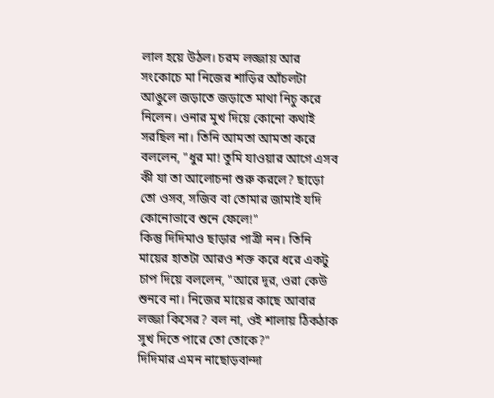লাল হয়ে উঠল। চরম লজ্জায় আর সংকোচে মা নিজের শাড়ির আঁচলটা আঙুলে জড়াতে জড়াতে মাথা নিচু করে নিলেন। ওনার মুখ দিয়ে কোনো কথাই সরছিল না। তিনি আমতা আমতা করে বললেন, "ধুর মা! তুমি যাওয়ার আগে এসব কী যা তা আলোচনা শুরু করলে? ছাড়ো তো ওসব, সজিব বা তোমার জামাই যদি কোনোভাবে শুনে ফেলে!"
কিন্তু দিদিমাও ছাড়ার পাত্রী নন। তিনি মায়ের হাতটা আরও শক্ত করে ধরে একটু চাপ দিয়ে বললেন, "আরে দূর, ওরা কেউ শুনবে না। নিজের মায়ের কাছে আবার লজ্জা কিসের? বল না, ওই শালায় ঠিকঠাক সুখ দিতে পারে তো তোকে?"
দিদিমার এমন নাছোড়বান্দা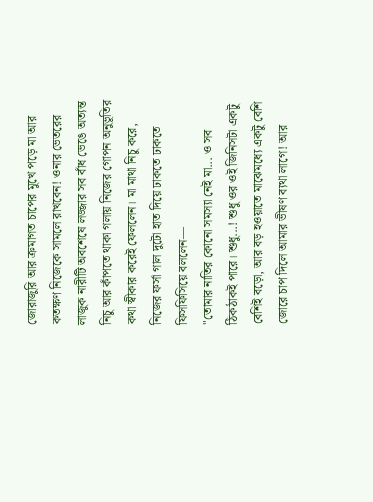জোরাজুরি আর ক্রমাগত চাপের মুখে পড়ে মা আর কতক্ষণ নিজেকে সামলে রাখবেন! ওনার ভেতরের লাজুক নারীটি অবশেষে লজ্জার সব বাঁধ ভেঙে অত্যন্ত নিচু আর কাঁপতে থাকা গলায় নিজের গোপন অনুভূতির কথা স্বীকার করেই ফেললেন। মা মাথা নিচু করে, নিজের ফর্সা গাল দুটো হাত দিয়ে ঢাকতে ঢাকতে ফিসফিসিয়ে বললেন—
"তোমার নাতির কোনো সমস্যা নেই মা... ও সব ঠিকঠাকই পারে। শুধু...! শুধু ওর ওই জিনিসটা একটু বেশিই বড়ো, আর বড় হওয়াতে মাঝেমধ্যে একটু বেশি জোরে চাপ দিলে আমার ভীষণ ব্যথা লাগে! আর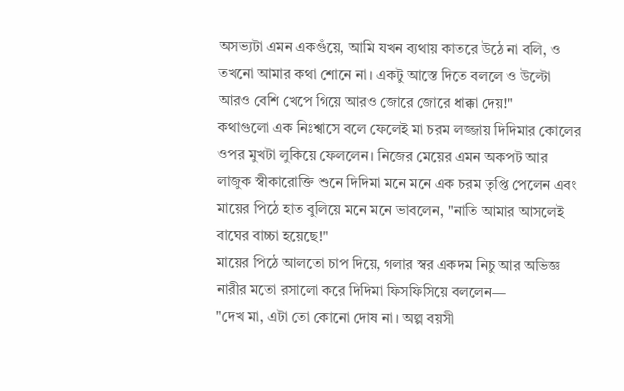অসভ্যটা এমন একগুঁয়ে, আমি যখন ব্যথায় কাতরে উঠে না বলি, ও তখনো আমার কথা শোনে না। একটু আস্তে দিতে বললে ও উল্টো আরও বেশি খেপে গিয়ে আরও জোরে জোরে ধাক্কা দেয়!"
কথাগুলো এক নিঃশ্বাসে বলে ফেলেই মা চরম লজ্জায় দিদিমার কোলের ওপর মুখটা লুকিয়ে ফেললেন। নিজের মেয়ের এমন অকপট আর লাজুক স্বীকারোক্তি শুনে দিদিমা মনে মনে এক চরম তৃপ্তি পেলেন এবং মায়ের পিঠে হাত বুলিয়ে মনে মনে ভাবলেন, "নাতি আমার আসলেই বাঘের বাচ্চা হয়েছে!"
মায়ের পিঠে আলতো চাপ দিয়ে, গলার স্বর একদম নিচু আর অভিজ্ঞ নারীর মতো রসালো করে দিদিমা ফিসফিসিয়ে বললেন—
"দেখ মা, এটা তো কোনো দোষ না। অল্প বয়সী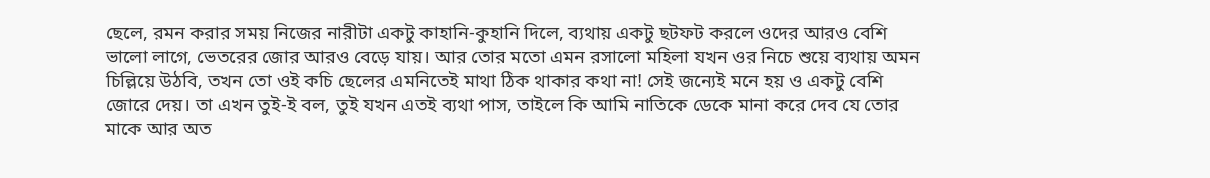ছেলে, রমন করার সময় নিজের নারীটা একটু কাহানি-কুহানি দিলে, ব্যথায় একটু ছটফট করলে ওদের আরও বেশি ভালো লাগে, ভেতরের জোর আরও বেড়ে যায়। আর তোর মতো এমন রসালো মহিলা যখন ওর নিচে শুয়ে ব্যথায় অমন চিল্লিয়ে উঠবি, তখন তো ওই কচি ছেলের এমনিতেই মাথা ঠিক থাকার কথা না! সেই জন্যেই মনে হয় ও একটু বেশি জোরে দেয়। তা এখন তুই-ই বল, তুই যখন এতই ব্যথা পাস, তাইলে কি আমি নাতিকে ডেকে মানা করে দেব যে তোর মাকে আর অত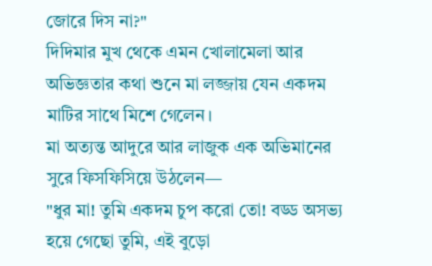জোরে দিস না?"
দিদিমার মুখ থেকে এমন খোলামেলা আর অভিজ্ঞতার কথা শুনে মা লজ্জায় যেন একদম মাটির সাথে মিশে গেলেন।
মা অত্যন্ত আদুরে আর লাজুক এক অভিমানের সুরে ফিসফিসিয়ে উঠলেন—
"ধুর মা! তুমি একদম চুপ করো তো! বড্ড অসভ্য হয়ে গেছো তুমি, এই বুড়ো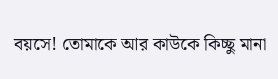বয়সে! তোমাকে আর কাউকে কিচ্ছু মানা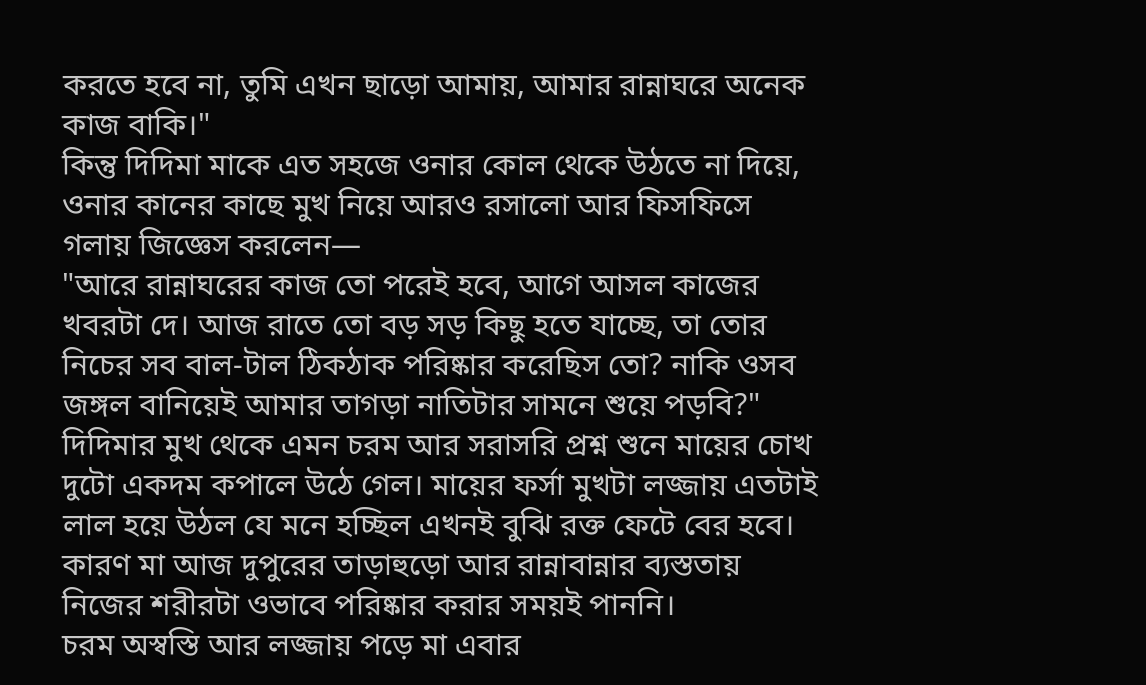করতে হবে না, তুমি এখন ছাড়ো আমায়, আমার রান্নাঘরে অনেক কাজ বাকি।"
কিন্তু দিদিমা মাকে এত সহজে ওনার কোল থেকে উঠতে না দিয়ে, ওনার কানের কাছে মুখ নিয়ে আরও রসালো আর ফিসফিসে গলায় জিজ্ঞেস করলেন—
"আরে রান্নাঘরের কাজ তো পরেই হবে, আগে আসল কাজের খবরটা দে। আজ রাতে তো বড় সড় কিছু হতে যাচ্ছে, তা তোর নিচের সব বাল-টাল ঠিকঠাক পরিষ্কার করেছিস তো? নাকি ওসব জঙ্গল বানিয়েই আমার তাগড়া নাতিটার সামনে শুয়ে পড়বি?"
দিদিমার মুখ থেকে এমন চরম আর সরাসরি প্রশ্ন শুনে মায়ের চোখ দুটো একদম কপালে উঠে গেল। মায়ের ফর্সা মুখটা লজ্জায় এতটাই লাল হয়ে উঠল যে মনে হচ্ছিল এখনই বুঝি রক্ত ফেটে বের হবে। কারণ মা আজ দুপুরের তাড়াহুড়ো আর রান্নাবান্নার ব্যস্ততায় নিজের শরীরটা ওভাবে পরিষ্কার করার সময়ই পাননি।
চরম অস্বস্তি আর লজ্জায় পড়ে মা এবার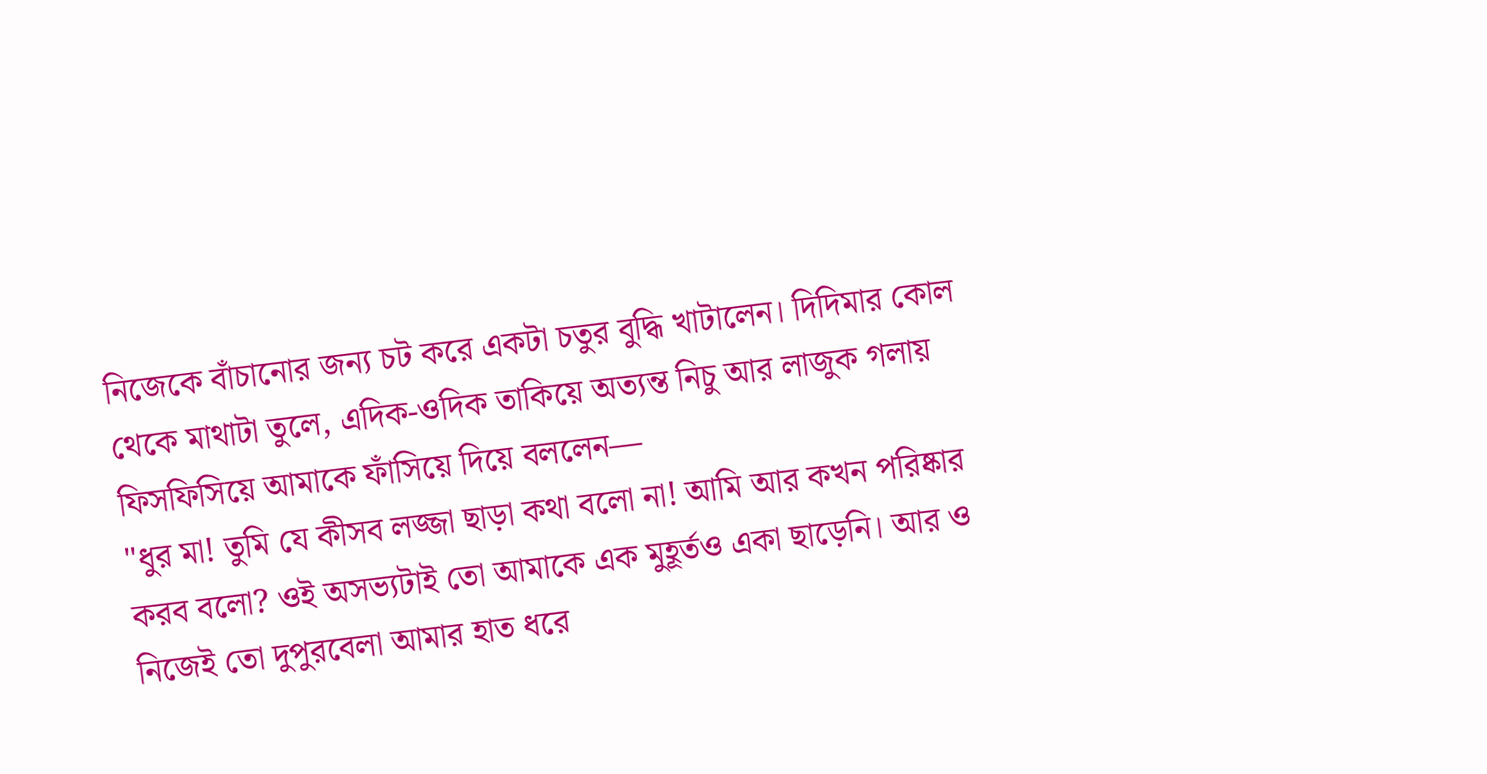নিজেকে বাঁচানোর জন্য চট করে একটা চতুর বুদ্ধি খাটালেন। দিদিমার কোল থেকে মাথাটা তুলে, এদিক-ওদিক তাকিয়ে অত্যন্ত নিচু আর লাজুক গলায় ফিসফিসিয়ে আমাকে ফাঁসিয়ে দিয়ে বললেন—
"ধুর মা! তুমি যে কীসব লজ্জা ছাড়া কথা বলো না! আমি আর কখন পরিষ্কার করব বলো? ওই অসভ্যটাই তো আমাকে এক মুহূর্তও একা ছাড়েনি। আর ও নিজেই তো দুপুরবেলা আমার হাত ধরে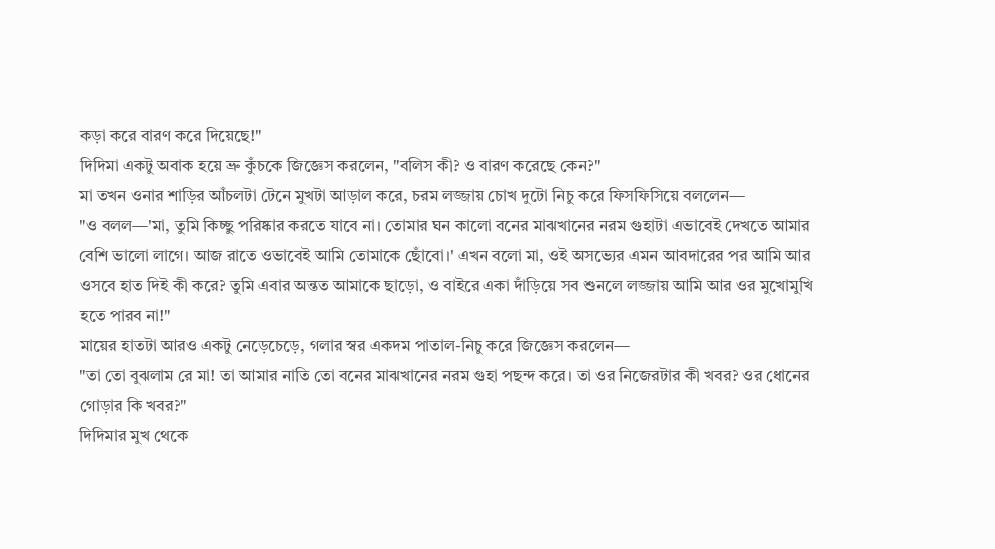কড়া করে বারণ করে দিয়েছে!"
দিদিমা একটু অবাক হয়ে ভ্রু কুঁচকে জিজ্ঞেস করলেন, "বলিস কী? ও বারণ করেছে কেন?"
মা তখন ওনার শাড়ির আঁচলটা টেনে মুখটা আড়াল করে, চরম লজ্জায় চোখ দুটো নিচু করে ফিসফিসিয়ে বললেন—
"ও বলল—'মা, তুমি কিচ্ছু পরিষ্কার করতে যাবে না। তোমার ঘন কালো বনের মাঝখানের নরম গুহাটা এভাবেই দেখতে আমার বেশি ভালো লাগে। আজ রাতে ওভাবেই আমি তোমাকে ছোঁবো।' এখন বলো মা, ওই অসভ্যের এমন আবদারের পর আমি আর ওসবে হাত দিই কী করে? তুমি এবার অন্তত আমাকে ছাড়ো, ও বাইরে একা দাঁড়িয়ে সব শুনলে লজ্জায় আমি আর ওর মুখোমুখি হতে পারব না!"
মায়ের হাতটা আরও একটু নেড়েচেড়ে, গলার স্বর একদম পাতাল-নিচু করে জিজ্ঞেস করলেন—
"তা তো বুঝলাম রে মা! তা আমার নাতি তো বনের মাঝখানের নরম গুহা পছন্দ করে। তা ওর নিজেরটার কী খবর? ওর ধোনের গোড়ার কি খবর?"
দিদিমার মুখ থেকে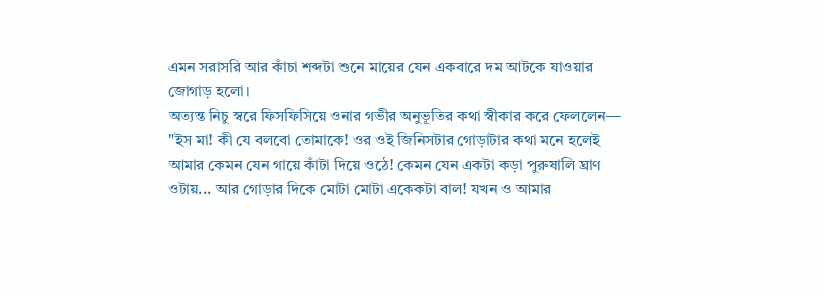এমন সরাসরি আর কাঁচা শব্দটা শুনে মায়ের যেন একবারে দম আটকে যাওয়ার জোগাড় হলো।
অত্যন্ত নিচু স্বরে ফিসফিসিয়ে ওনার গভীর অনুভূতির কথা স্বীকার করে ফেললেন—
"ইস মা! কী যে বলবো তোমাকে! ওর ওই জিনিসটার গোড়াটার কথা মনে হলেই আমার কেমন যেন গায়ে কাঁটা দিয়ে ওঠে! কেমন যেন একটা কড়া পুরুষালি ঘ্রাণ ওটায়... আর গোড়ার দিকে মোটা মোটা একেকটা বাল! যখন ও আমার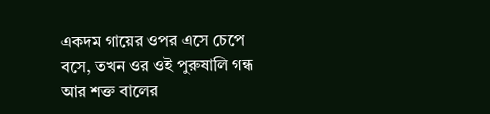একদম গায়ের ওপর এসে চেপে বসে, তখন ওর ওই পুরুষালি গন্ধ আর শক্ত বালের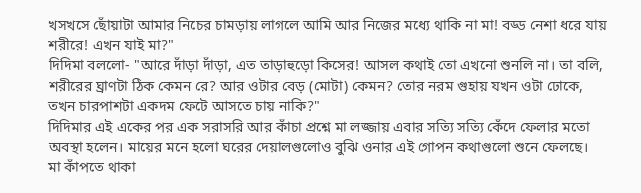খসখসে ছোঁয়াটা আমার নিচের চামড়ায় লাগলে আমি আর নিজের মধ্যে থাকি না মা! বড্ড নেশা ধরে যায় শরীরে! এখন যাই মা?"
দিদিমা বললো- "আরে দাঁড়া দাঁড়া, এত তাড়াহুড়ো কিসের! আসল কথাই তো এখনো শুনলি না। তা বলি, শরীরের ঘ্রাণটা ঠিক কেমন রে? আর ওটার বেড় (মোটা) কেমন? তোর নরম গুহায় যখন ওটা ঢোকে, তখন চারপাশটা একদম ফেটে আসতে চায় নাকি?"
দিদিমার এই একের পর এক সরাসরি আর কাঁচা প্রশ্নে মা লজ্জায় এবার সত্যি সত্যি কেঁদে ফেলার মতো অবস্থা হলেন। মায়ের মনে হলো ঘরের দেয়ালগুলোও বুঝি ওনার এই গোপন কথাগুলো শুনে ফেলছে।
মা কাঁপতে থাকা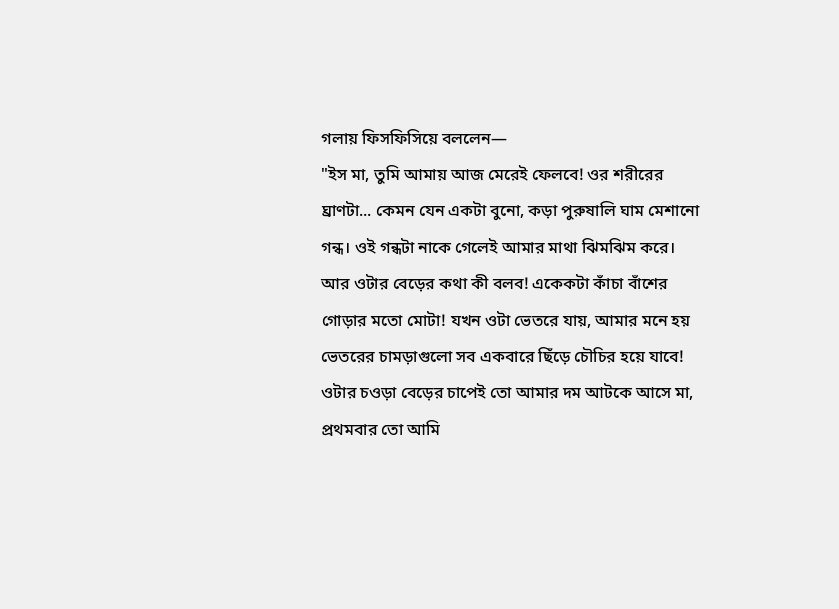গলায় ফিসফিসিয়ে বললেন—
"ইস মা, তুমি আমায় আজ মেরেই ফেলবে! ওর শরীরের ঘ্রাণটা... কেমন যেন একটা বুনো, কড়া পুরুষালি ঘাম মেশানো গন্ধ। ওই গন্ধটা নাকে গেলেই আমার মাথা ঝিমঝিম করে। আর ওটার বেড়ের কথা কী বলব! একেকটা কাঁচা বাঁশের গোড়ার মতো মোটা! যখন ওটা ভেতরে যায়, আমার মনে হয় ভেতরের চামড়াগুলো সব একবারে ছিঁড়ে চৌচির হয়ে যাবে! ওটার চওড়া বেড়ের চাপেই তো আমার দম আটকে আসে মা, প্রথমবার তো আমি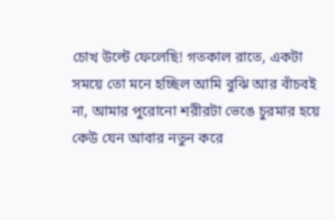চোখ উল্টে ফেলেছি! গতকাল রাতে, একটা সময়ে তো মনে হচ্ছিল আমি বুঝি আর বাঁচবই না, আমার পুরোনো শরীরটা ভেঙে চুরমার হয়ে কেউ যেন আবার নতুন করে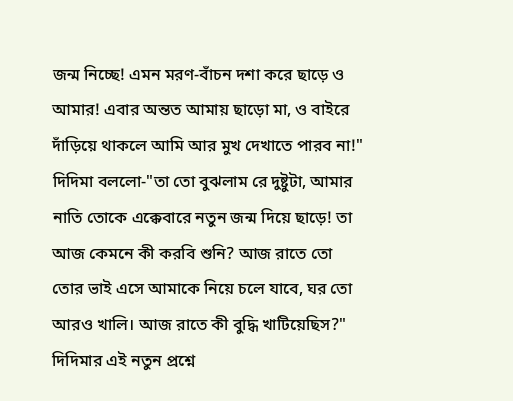জন্ম নিচ্ছে! এমন মরণ-বাঁচন দশা করে ছাড়ে ও আমার! এবার অন্তত আমায় ছাড়ো মা, ও বাইরে দাঁড়িয়ে থাকলে আমি আর মুখ দেখাতে পারব না!"
দিদিমা বললো-"তা তো বুঝলাম রে দুষ্টুটা, আমার নাতি তোকে এক্কেবারে নতুন জন্ম দিয়ে ছাড়ে! তা আজ কেমনে কী করবি শুনি? আজ রাতে তো তোর ভাই এসে আমাকে নিয়ে চলে যাবে, ঘর তো আরও খালি। আজ রাতে কী বুদ্ধি খাটিয়েছিস?"
দিদিমার এই নতুন প্রশ্নে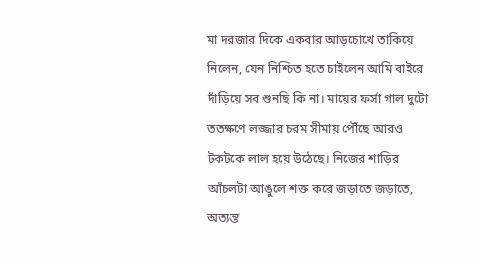মা দরজার দিকে একবার আড়চোখে তাকিয়ে নিলেন, যেন নিশ্চিত হতে চাইলেন আমি বাইরে দাঁড়িয়ে সব শুনছি কি না। মায়ের ফর্সা গাল দুটো ততক্ষণে লজ্জার চরম সীমায় পৌঁছে আরও টকটকে লাল হয়ে উঠেছে। নিজের শাড়ির আঁচলটা আঙুলে শক্ত করে জড়াতে জড়াতে, অত্যন্ত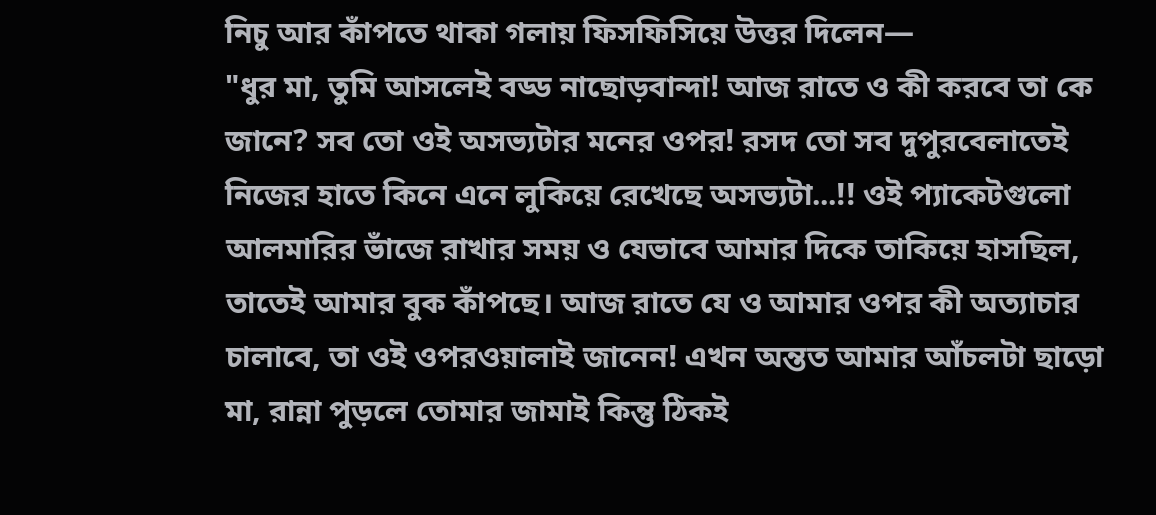নিচু আর কাঁপতে থাকা গলায় ফিসফিসিয়ে উত্তর দিলেন—
"ধুর মা, তুমি আসলেই বড্ড নাছোড়বান্দা! আজ রাতে ও কী করবে তা কে জানে? সব তো ওই অসভ্যটার মনের ওপর! রসদ তো সব দুপুরবেলাতেই নিজের হাতে কিনে এনে লুকিয়ে রেখেছে অসভ্যটা...!! ওই প্যাকেটগুলো আলমারির ভাঁজে রাখার সময় ও যেভাবে আমার দিকে তাকিয়ে হাসছিল, তাতেই আমার বুক কাঁপছে। আজ রাতে যে ও আমার ওপর কী অত্যাচার চালাবে, তা ওই ওপরওয়ালাই জানেন! এখন অন্তত আমার আঁচলটা ছাড়ো মা, রান্না পুড়লে তোমার জামাই কিন্তু ঠিকই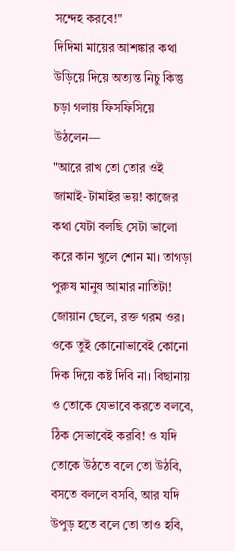সন্দেহ করবে!"
দিদিমা মায়ের আশঙ্কার কথা উড়িয়ে দিয়ে অত্যন্ত নিচু কিন্তু চড়া গলায় ফিসফিসিয়ে উঠলেন—
"আরে রাখ তো তোর ওই জামাই-টামাইর ভয়! কাজের কথা যেটা বলছি সেটা ভালো করে কান খুলে শোন মা। তাগড়া পুরুষ মানুষ আমার নাতিটা! জোয়ান ছেলে, রক্ত গরম ওর। ওকে তুই কোনোভাবেই কোনো দিক দিয়ে কষ্ট দিবি না। বিছানায় ও তোকে যেভাবে করতে বলবে, ঠিক সেভাবেই করবি! ও যদি তোকে উঠতে বলে তো উঠবি, বসতে বললে বসবি, আর যদি উপুড় হতে বলে তো তাও হবি,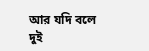আর যদি বলে দুই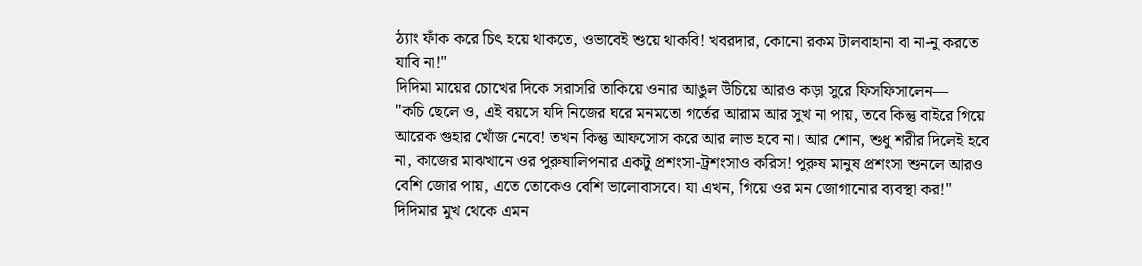ঠ্যাং ফাঁক করে চিৎ হয়ে থাকতে, ওভাবেই শুয়ে থাকবি! খবরদার, কোনো রকম টালবাহানা বা না-নু করতে যাবি না!"
দিদিমা মায়ের চোখের দিকে সরাসরি তাকিয়ে ওনার আঙুল উঁচিয়ে আরও কড়া সুরে ফিসফিসালেন—
"কচি ছেলে ও, এই বয়সে যদি নিজের ঘরে মনমতো গর্তের আরাম আর সুখ না পায়, তবে কিন্তু বাইরে গিয়ে আরেক গুহার খোঁজ নেবে! তখন কিন্তু আফসোস করে আর লাভ হবে না। আর শোন, শুধু শরীর দিলেই হবে না, কাজের মাঝখানে ওর পুরুষালিপনার একটু প্রশংসা-ট্রশংসাও করিস! পুরুষ মানুষ প্রশংসা শুনলে আরও বেশি জোর পায়, এতে তোকেও বেশি ভালোবাসবে। যা এখন, গিয়ে ওর মন জোগানোর ব্যবস্থা কর!"
দিদিমার মুখ থেকে এমন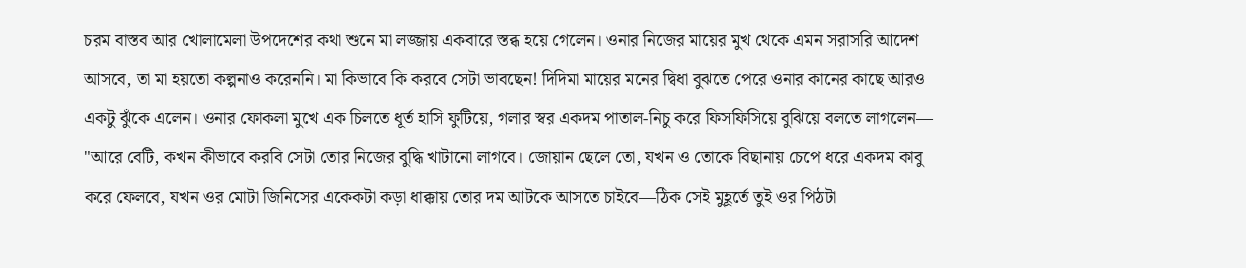চরম বাস্তব আর খোলামেলা উপদেশের কথা শুনে মা লজ্জায় একবারে স্তব্ধ হয়ে গেলেন। ওনার নিজের মায়ের মুখ থেকে এমন সরাসরি আদেশ আসবে, তা মা হয়তো কল্পনাও করেননি। মা কিভাবে কি করবে সেটা ভাবছেন! দিদিমা মায়ের মনের দ্বিধা বুঝতে পেরে ওনার কানের কাছে আরও একটু ঝুঁকে এলেন। ওনার ফোকলা মুখে এক চিলতে ধূর্ত হাসি ফুটিয়ে, গলার স্বর একদম পাতাল-নিচু করে ফিসফিসিয়ে বুঝিয়ে বলতে লাগলেন—
"আরে বেটি, কখন কীভাবে করবি সেটা তোর নিজের বুদ্ধি খাটানো লাগবে। জোয়ান ছেলে তো, যখন ও তোকে বিছানায় চেপে ধরে একদম কাবু করে ফেলবে, যখন ওর মোটা জিনিসের একেকটা কড়া ধাক্কায় তোর দম আটকে আসতে চাইবে—ঠিক সেই মুহূর্তে তুই ওর পিঠটা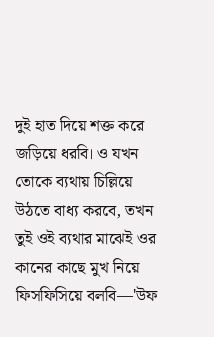দুই হাত দিয়ে শক্ত করে জড়িয়ে ধরবি। ও যখন তোকে ব্যথায় চিল্লিয়ে উঠতে বাধ্য করবে, তখন তুই ওই ব্যথার মাঝেই ওর কানের কাছে মুখ নিয়ে ফিসফিসিয়ে বলবি—'উফ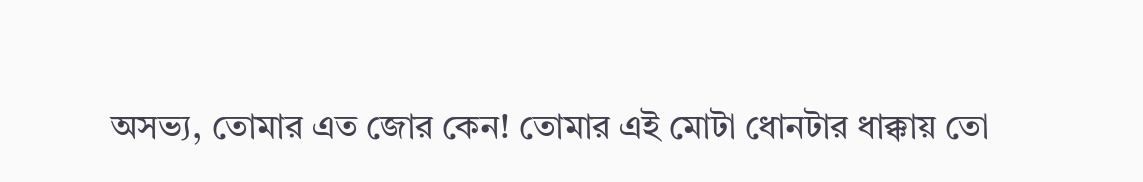অসভ্য, তোমার এত জোর কেন! তোমার এই মোটা ধোনটার ধাক্কায় তো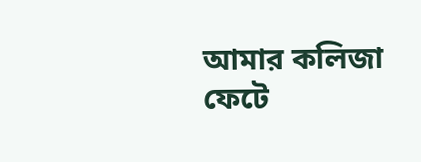আমার কলিজা ফেটে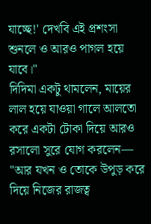যাচ্ছে!' দেখবি এই প্রশংসা শুনলে ও আরও পাগল হয়ে যাবে।"
দিদিমা একটু থামলেন, মায়ের লাল হয়ে যাওয়া গালে আলতো করে একটা টোকা দিয়ে আরও রসালো সুরে যোগ করলেন—
"আর যখন ও তোকে উপুড় করে দিয়ে নিজের রাজত্ব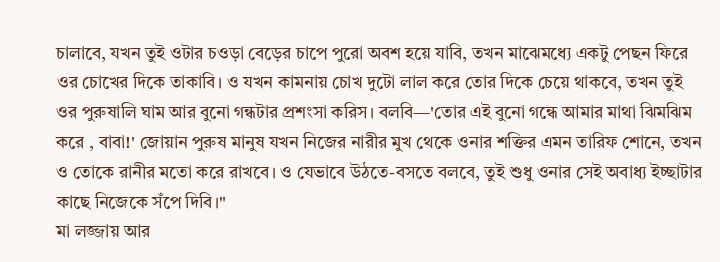চালাবে, যখন তুই ওটার চওড়া বেড়ের চাপে পুরো অবশ হয়ে যাবি, তখন মাঝেমধ্যে একটু পেছন ফিরে ওর চোখের দিকে তাকাবি। ও যখন কামনায় চোখ দুটো লাল করে তোর দিকে চেয়ে থাকবে, তখন তুই ওর পুরুষালি ঘাম আর বুনো গন্ধটার প্রশংসা করিস। বলবি—'তোর এই বুনো গন্ধে আমার মাথা ঝিমঝিম করে , বাবা!' জোয়ান পুরুষ মানুষ যখন নিজের নারীর মুখ থেকে ওনার শক্তির এমন তারিফ শোনে, তখন ও তোকে রানীর মতো করে রাখবে। ও যেভাবে উঠতে-বসতে বলবে, তুই শুধু ওনার সেই অবাধ্য ইচ্ছাটার কাছে নিজেকে সঁপে দিবি।"
মা লজ্জায় আর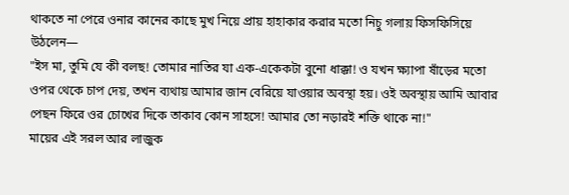থাকতে না পেরে ওনার কানের কাছে মুখ নিয়ে প্রায় হাহাকার করার মতো নিচু গলায় ফিসফিসিয়ে উঠলেন—
"ইস মা, তুমি যে কী বলছ! তোমার নাতির যা এক-একেকটা বুনো ধাক্কা! ও যখন ক্ষ্যাপা ষাঁড়ের মতো ওপর থেকে চাপ দেয়, তখন ব্যথায় আমার জান বেরিয়ে যাওয়ার অবস্থা হয়। ওই অবস্থায় আমি আবার পেছন ফিরে ওর চোখের দিকে তাকাব কোন সাহসে! আমার তো নড়ারই শক্তি থাকে না!"
মায়ের এই সরল আর লাজুক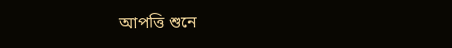আপত্তি শুনে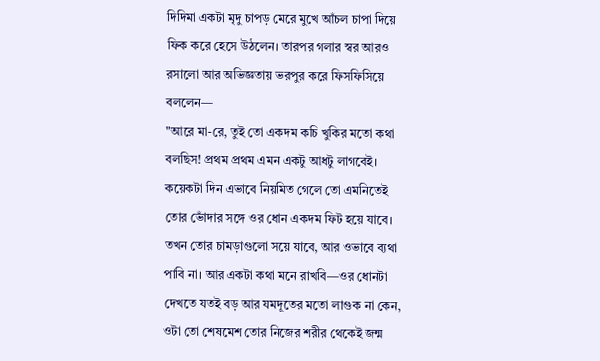দিদিমা একটা মৃদু চাপড় মেরে মুখে আঁচল চাপা দিয়ে ফিক করে হেসে উঠলেন। তারপর গলার স্বর আরও রসালো আর অভিজ্ঞতায় ভরপুর করে ফিসফিসিয়ে বললেন—
"আরে মা-রে, তুই তো একদম কচি খুকির মতো কথা বলছিস! প্রথম প্রথম এমন একটু আধটু লাগবেই। কয়েকটা দিন এভাবে নিয়মিত গেলে তো এমনিতেই তোর ভোঁদার সঙ্গে ওর ধোন একদম ফিট হয়ে যাবে। তখন তোর চামড়াগুলো সয়ে যাবে, আর ওভাবে ব্যথা পাবি না। আর একটা কথা মনে রাখবি—ওর ধোনটা দেখতে যতই বড় আর যমদূতের মতো লাগুক না কেন, ওটা তো শেষমেশ তোর নিজের শরীর থেকেই জন্ম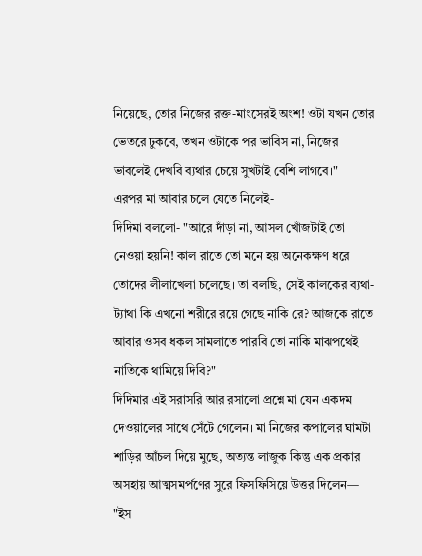নিয়েছে, তোর নিজের রক্ত-মাংসেরই অংশ! ওটা যখন তোর ভেতরে ঢুকবে, তখন ওটাকে পর ভাবিস না, নিজের ভাবলেই দেখবি ব্যথার চেয়ে সুখটাই বেশি লাগবে।"
এরপর মা আবার চলে যেতে নিলেই-
দিদিমা বললো- "আরে দাঁড়া না, আসল খোঁজটাই তো নেওয়া হয়নি! কাল রাতে তো মনে হয় অনেকক্ষণ ধরে তোদের লীলাখেলা চলেছে। তা বলছি, সেই কালকের ব্যথা-ট্যাথা কি এখনো শরীরে রয়ে গেছে নাকি রে? আজকে রাতে আবার ওসব ধকল সামলাতে পারবি তো নাকি মাঝপথেই নাতিকে থামিয়ে দিবি?"
দিদিমার এই সরাসরি আর রসালো প্রশ্নে মা যেন একদম দেওয়ালের সাথে সেঁটে গেলেন। মা নিজের কপালের ঘামটা শাড়ির আঁচল দিয়ে মুছে, অত্যন্ত লাজুক কিন্তু এক প্রকার অসহায় আত্মসমর্পণের সুরে ফিসফিসিয়ে উত্তর দিলেন—
"ইস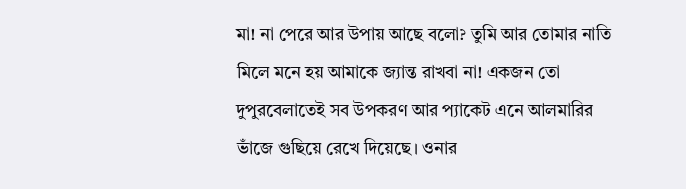মা! না পেরে আর উপায় আছে বলো? তুমি আর তোমার নাতি মিলে মনে হয় আমাকে জ্যান্ত রাখবা না! একজন তো দুপুরবেলাতেই সব উপকরণ আর প্যাকেট এনে আলমারির ভাঁজে গুছিয়ে রেখে দিয়েছে। ওনার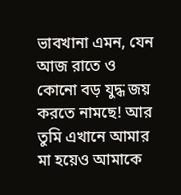ভাবখানা এমন, যেন আজ রাতে ও কোনো বড় যুদ্ধ জয় করতে নামছে! আর তুমি এখানে আমার মা হয়েও আমাকে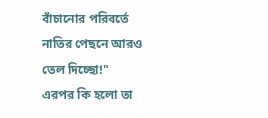বাঁচানোর পরিবর্তে নাতির পেছনে আরও তেল দিচ্ছো!"
এরপর কি হলো তা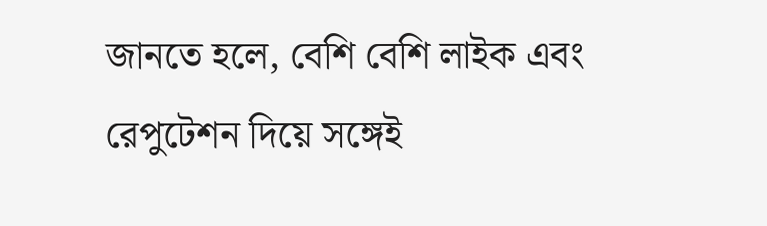জানতে হলে, বেশি বেশি লাইক এবং রেপুটেশন দিয়ে সঙ্গেই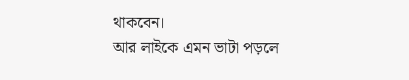থাকবেন।
আর লাইকে এমন ভাটা পড়লে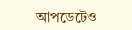আপডেটেও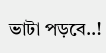ভাটা পড়বে..!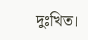দুঃখিত।